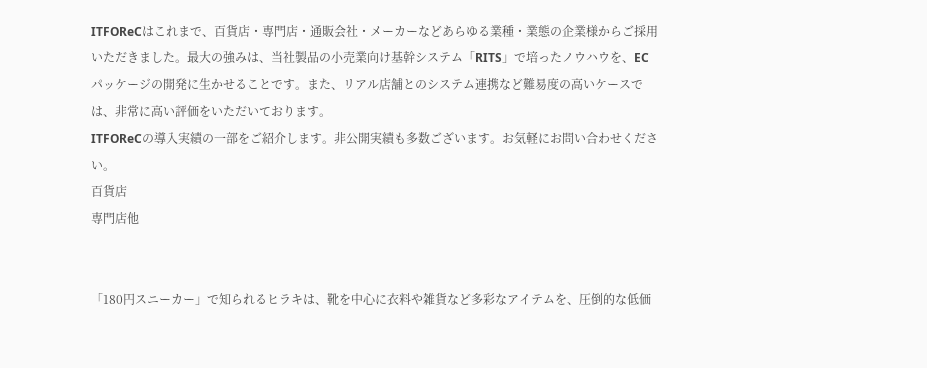ITFOReCはこれまで、百貨店・専門店・通販会社・メーカーなどあらゆる業種・業態の企業様からご採用いただきました。最大の強みは、当社製品の小売業向け基幹システム「RITS」で培ったノウハウを、ECパッケージの開発に生かせることです。また、リアル店舗とのシステム連携など難易度の高いケースでは、非常に高い評価をいただいております。
ITFOReCの導入実績の一部をご紹介します。非公開実績も多数ございます。お気軽にお問い合わせください。
百貨店
専門店他


「180円スニーカー」で知られるヒラキは、靴を中心に衣料や雑貨など多彩なアイテムを、圧倒的な低価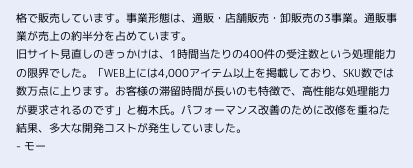格で販売しています。事業形態は、通販・店舗販売・卸販売の3事業。通販事業が売上の約半分を占めています。
旧サイト見直しのきっかけは、1時間当たりの400件の受注数という処理能力の限界でした。「WEB上には4,000アイテム以上を掲載しており、SKU数では数万点に上ります。お客様の滞留時間が長いのも特徴で、高性能な処理能力が要求されるのです」と梅木氏。パフォーマンス改善のために改修を重ねた結果、多大な開発コストが発生していました。
- モー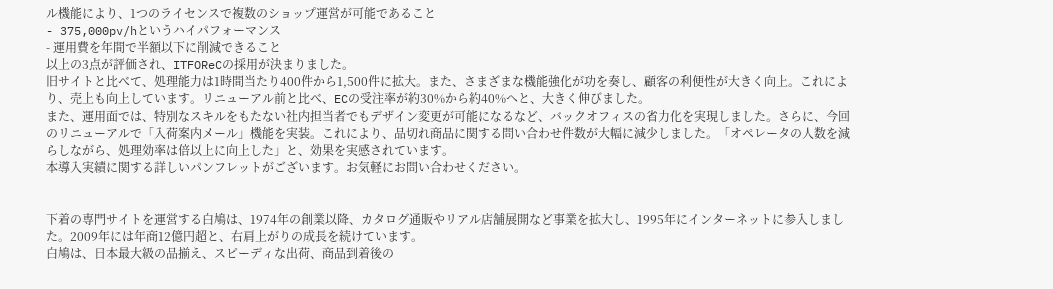ル機能により、1つのライセンスで複数のショップ運営が可能であること
- 375,000pv/hというハイパフォーマンス
- 運用費を年間で半額以下に削減できること
以上の3点が評価され、ITFOReCの採用が決まりました。
旧サイトと比べて、処理能力は1時間当たり400件から1,500件に拡大。また、さまざまな機能強化が功を奏し、顧客の利便性が大きく向上。これにより、売上も向上しています。リニューアル前と比べ、ECの受注率が約30%から約40%へと、大きく伸びました。
また、運用面では、特別なスキルをもたない社内担当者でもデザイン変更が可能になるなど、バックオフィスの省力化を実現しました。さらに、今回のリニューアルで「入荷案内メール」機能を実装。これにより、品切れ商品に関する問い合わせ件数が大幅に減少しました。「オペレータの人数を減らしながら、処理効率は倍以上に向上した」と、効果を実感されています。
本導入実績に関する詳しいパンフレットがございます。お気軽にお問い合わせください。


下着の専門サイトを運営する白鳩は、1974年の創業以降、カタログ通販やリアル店舗展開など事業を拡大し、1995年にインターネットに参入しました。2009年には年商12億円超と、右肩上がりの成長を続けています。
白鳩は、日本最大級の品揃え、スピーディな出荷、商品到着後の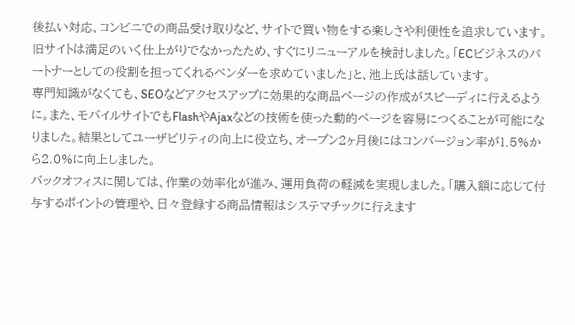後払い対応、コンビニでの商品受け取りなど、サイトで買い物をする楽しさや利便性を追求しています。旧サイトは満足のいく仕上がりでなかったため、すぐにリニューアルを検討しました。「ECビジネスのパートナーとしての役割を担ってくれるベンダーを求めていました」と、池上氏は話しています。
専門知識がなくても、SEOなどアクセスアップに効果的な商品ページの作成がスピーディに行えるように。また、モバイルサイトでもFlashやAjaxなどの技術を使った動的ページを容易につくることが可能になりました。結果としてユーザビリティの向上に役立ち、オープン2ヶ月後にはコンバージョン率が1.5%から2.0%に向上しました。
バックオフィスに関しては、作業の効率化が進み、運用負荷の軽減を実現しました。「購入額に応じて付与するポイントの管理や、日々登録する商品情報はシステマチックに行えます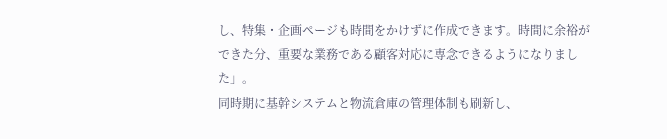し、特集・企画ページも時間をかけずに作成できます。時間に余裕ができた分、重要な業務である顧客対応に専念できるようになりました」。
同時期に基幹システムと物流倉庫の管理体制も刷新し、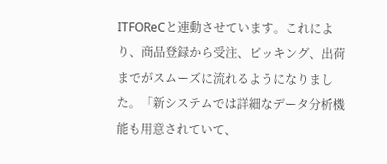ITFOReCと連動させています。これにより、商品登録から受注、ピッキング、出荷までがスムーズに流れるようになりました。「新システムでは詳細なデータ分析機能も用意されていて、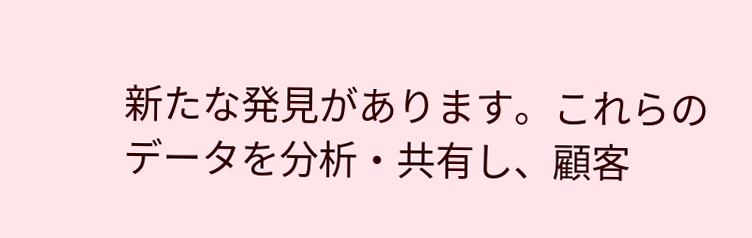新たな発見があります。これらのデータを分析・共有し、顧客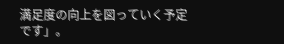満足度の向上を図っていく予定です」。